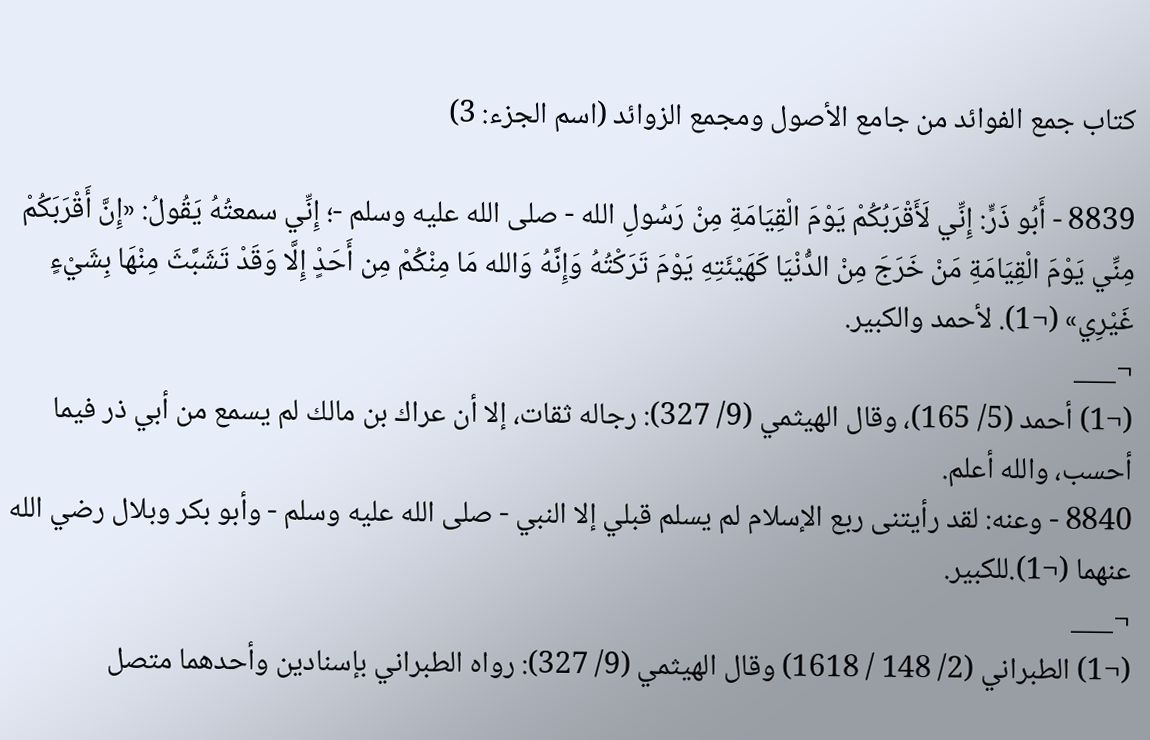كتاب جمع الفوائد من جامع الأصول ومجمع الزوائد (اسم الجزء: 3)

8839 - أَبُو ذَرٍّ: إِنِّي لَأَقْرَبُكُمْ يَوْمَ الْقِيَامَةِ مِنْ رَسُولِ الله - صلى الله عليه وسلم -؛ إِنِّي سمعتُهُ يَقُولُ: «إِنَّ أَقْرَبَكُمْ مِنِّي يَوْمَ الْقِيَامَةِ مَنْ خَرَجَ مِنْ الدُّنْيَا كَهَيْئَتِهِ يَوْمَ تَرَكْتُهُ وَإِنَّهُ وَالله مَا مِنْكُمْ مِن أَحَدٍْ إِلَّا وَقَدْ تَشَبَّثَ مِنْهَا بِشَيْءٍ غَيْرِي» (¬1). لأحمد والكبير.
¬___
(¬1) أحمد (5/ 165)، وقال الهيثمي (9/ 327): رجاله ثقات، إلا أن عراك بن مالك لم يسمع من أبي ذر فيما أحسب، والله أعلم.
8840 - وعنه: لقد رأيتنى ربع الإسلام لم يسلم قبلي إلا النبي - صلى الله عليه وسلم - وأبو بكر وبلال رضي الله عنهما (¬1).للكبير.
¬___
(¬1) الطبراني (2/ 148 / 1618) وقال الهيثمي (9/ 327): رواه الطبراني بإسنادين وأحدهما متصل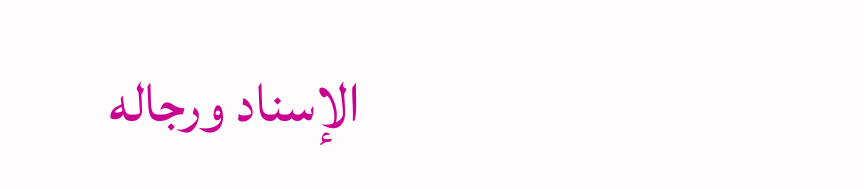الإسناد ورجاله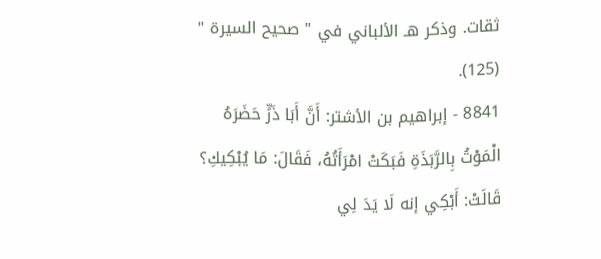ثقات. وذكر هـ الألباني في " صحيح السيرة " (125).
8841 - إبراهيم بن الأشتر: أَنَّ أَبَا ذَرٍّ حَضَرَهُ الْمَوْتُ بِالرَّبَذَةِ فَبَكَتْ امْرَأَتُهُ، فَقَالَ: مَا يُبْكِيكِ؟ قَالَتْ: أَبْكِي إنه لَا يَدَ لِي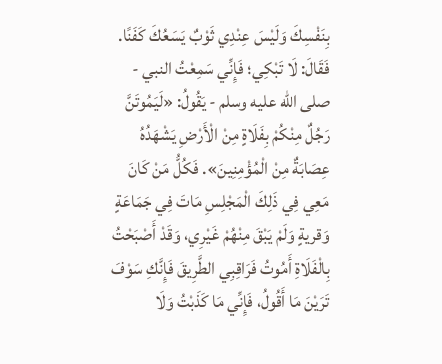بِنَفْسِكَ وَلَيْسَ عِنْدِي ثَوْبٌ يَسَعُكَ كَفَنًا. فَقَالَ: لَا تَبْكِي؛ فَإِنِّي سَمِعْتُ النبي - صلى الله عليه وسلم - يَقُولُ: «لَيَمُوتَنَّ رَجُلٌ مِنْكُمْ بِفَلَاةٍ مِنْ الْأَرْضِ يَشْهَدُهُ عِصَابَةٌ مِنْ الْمُؤْمِنِينَ». فَكُلُّ مَنْ كَانَ مَعِي فِي ذَلِكَ الْمَجْلِسِ مَاتَ فِي جَمَاعَةٍ وَقريةٍ وَلَمْ يَبْقَ مِنْهُمْ غَيْرِي، وَقَدْ أَصْبَحْتُ بِالْفَلَاةِ أَمُوتُ فَرَاقِبِي الطَّرِيقَ فَإِنَّكِ سَوْفَ تَرَيْنَ مَا أَقُولُ، فَإِنِّي مَا كَذَبْتُ وَلَا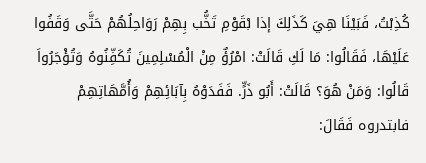كُذِبْتُ، فَبَيْنَا هِيَ كَذَلِكَ إذا بْقَوْمِ تَخُّب بِهِمْ رَوَاحِلُهُمْ حَتَّى وَقَفُوا عَلَيْهَا، فَقَالُوا: مَا لَكِ قَالَتْ: امْرُؤٌ مِنْ الْمُسْلِمِينَ تُكَفِّنُوهُ وَتُؤْجَرُواَ قَالُوا: وَمَنْ هُوَ؟ قَالَتْ: أَبُو ذَرٍّ. فَفَدَوْهُ بِآبَائِهِمْ وَأُمَّهَاتِهِمْ فابتدروه فَقَالَ: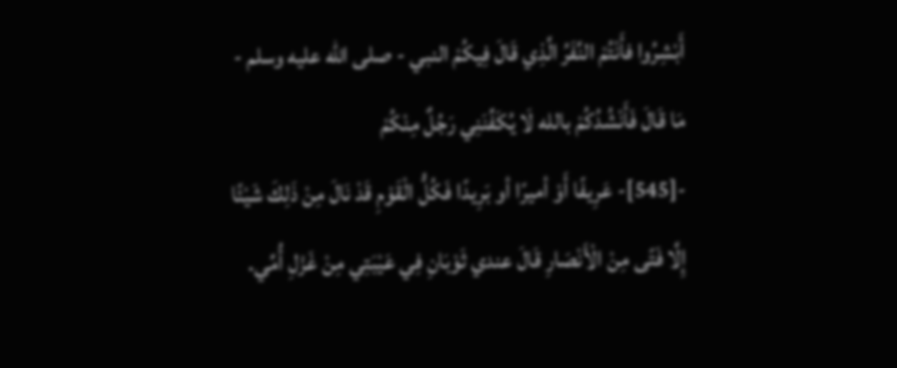أَبْشِرُوا فأَنْتُمْ النَّفَرُ الَّذِي قَالَ فِيكُمْ النبي - صلى الله عليه وسلم - مَا قَالَ فَأَنْشُدُكُمْ بالله لَا يُكَفِّنَنِي رَجُلٌ مِنْكُمْ
-[545]- عَرِيفًا أَوْ أميرًا أو بَرِيدًا فَكُلُّ الْقَوْمِ قَدْ نَالَ مِنْ ذَلِكَ شَيْئًا إِلَّا فَتًى مِنْ الْأَنْصَارِ قَالَ عندي ثَوْبَانِ فِي عَيْبَتِي مِنْ غَزْلِ أُمِّي.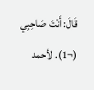قَالَ: أَنْتَ صَاحِبِي (¬1). لأحمد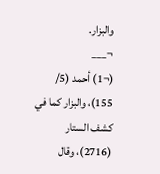والبزار.
¬___
(¬1) أحمد (5/ 155)، والبزار كما في كشف الستار (2716)، وقال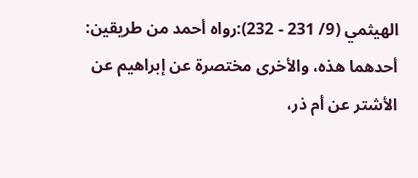الهيثمي (9/ 231 - 232):رواه أحمد من طريقين: أحدهما هذه، والأخرى مختصرة عن إبراهيم عن الأشتر عن أم ذر،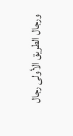ورجال الطريق الأولى رجال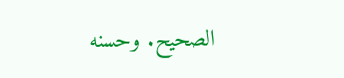الصحيح. وحسنه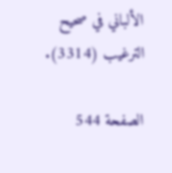الألباني في صحيح الترغيب (3314).

الصفحة 544